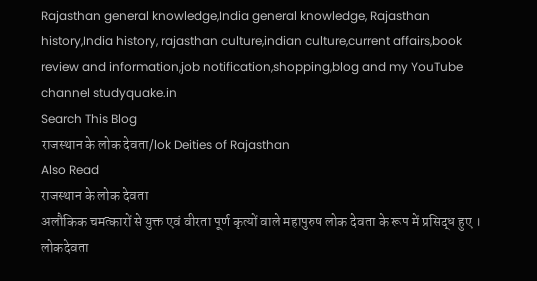Rajasthan general knowledge,India general knowledge, Rajasthan history,India history, rajasthan culture,indian culture,current affairs,book review and information,job notification,shopping,blog and my YouTube channel studyquake.in
Search This Blog
राजस्थान के लोक देवता/lok Deities of Rajasthan
Also Read
राजस्थान के लोक देवता
अलौकिक चमत्कारों से युक्त एवं वीरता पूर्ण कृत्यों वाले महापुरुष लोक देवता के रूप में प्रसिद्ध हुए । लोकदेवता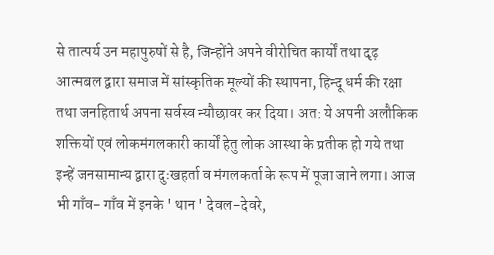से तात्पर्य उन महापुरुषों से है, जिन्होंने अपने वीरोचित कार्यों तथा दृढ़ आत्मबल द्वारा समाज में सांस्कृतिक मूल्यों की स्थापना, हिन्दू धर्म की रक्षा तथा जनहितार्थ अपना सर्वस्व न्यौछावर कर दिया। अत: ये अपनी अलौकिक शक्तियों एवं लोकमंगलकारी कार्यों हेतु लोक आस्था के प्रतीक हो गये तथा इन्हें जनसामान्य द्वारा दुःखहर्ता व मंगलकर्ता के रूप में पूजा जाने लगा। आज भी गाँव- गाँव में इनके ' थान ' देवल-देवरे,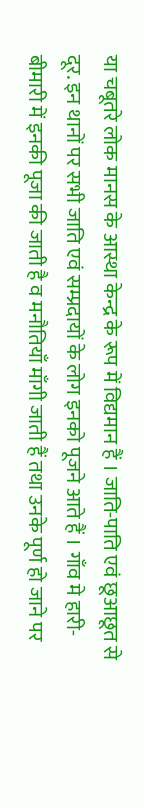या चबूतरे लोक मानस के आस्था केन्द्र के रूप में विद्यमान हैं । जाति-पाति एवं छूआछूत से दूर. इन थानों पर सभी जाति एवं सम्प्रदायों के लोग इनको पूजने आते हैं । गाँव मे हारी-बीमारी में इनकी पूजा की जाती है व मनौतियाँ माँगी जाती हैं तथा उनके पूर्ण हो जाने पर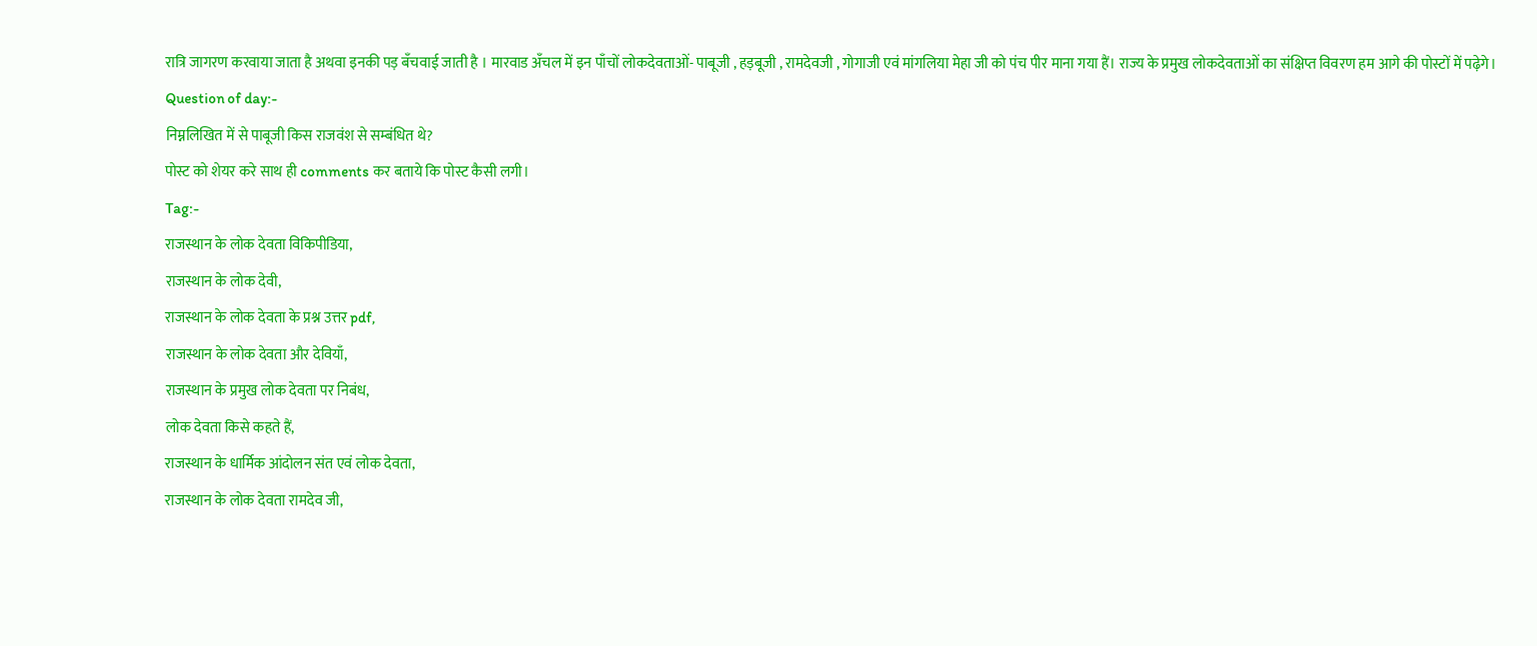रात्रि जागरण करवाया जाता है अथवा इनकी पड़ बँचवाई जाती है । मारवाड अँचल में इन पाँचों लोकदेवताओं- पाबूजी , हड़बूजी , रामदेवजी , गोगाजी एवं मांगलिया मेहा जी को पंच पीर माना गया हैं। राज्य के प्रमुख लोकदेवताओं का संक्षिप्त विवरण हम आगे की पोस्टों में पढ़ेगे।
Question of day:-
निम्नलिखित में से पाबूजी किस राजवंश से सम्बंधित थे?
पोस्ट को शेयर करे साथ ही comments कर बताये कि पोस्ट कैसी लगी।
Tag:-
राजस्थान के लोक देवता विकिपीडिया,
राजस्थान के लोक देवी,
राजस्थान के लोक देवता के प्रश्न उत्तर pdf,
राजस्थान के लोक देवता और देवियाँ,
राजस्थान के प्रमुख लोक देवता पर निबंध,
लोक देवता किसे कहते हैं,
राजस्थान के धार्मिक आंदोलन संत एवं लोक देवता,
राजस्थान के लोक देवता रामदेव जी,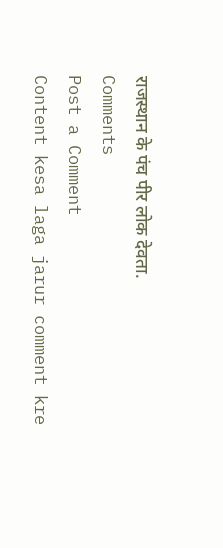राजस्थान के पंच पीर लोक देवता.
Comments
Post a Comment
Content kesa laga jarur comment kre